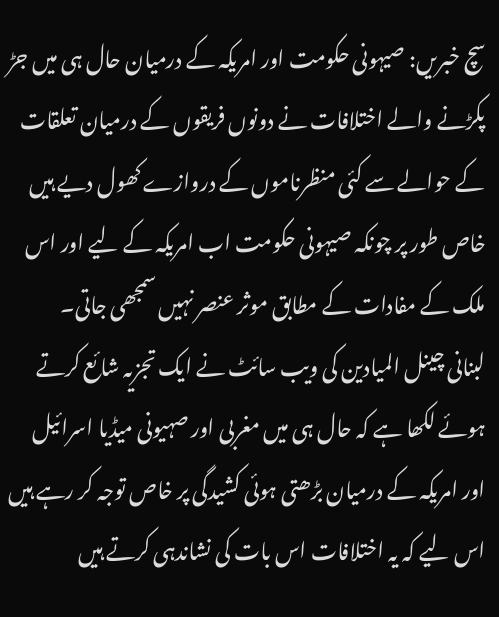سچ خبریں: صیہونی حکومت اور امریکہ کے درمیان حال ہی میں جڑ پکڑنے والے اختلافات نے دونوں فریقوں کے درمیان تعلقات کے حوالے سے کئی منظرناموں کے دروازے کھول دیے ہیں خاص طور پر چونکہ صیہونی حکومت اب امریکہ کے لیے اور اس ملک کے مفادات کے مطابق موثر عنصر نہیں سمجھی جاتی۔
لبنانی چینل المیادین کی ویب سائٹ نے ایک تجزیہ شائع کرتے ہوئے لکھا ہے کہ حال ہی میں مغربی اور صہیونی میڈیا اسرائیل اور امریکہ کے درمیان بڑھتی ہوئی کشیدگی پر خاص توجہ کر رہے ہیں اس لیے کہ یہ اختلافات اس بات کی نشاندہی کرتے ہیں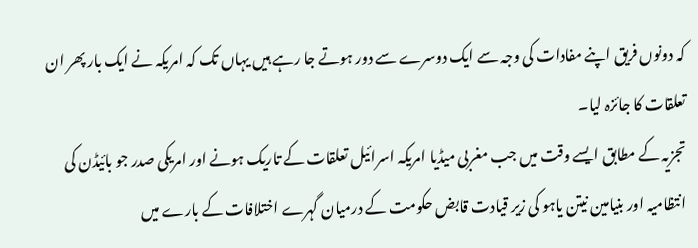کہ دونوں فریق اپنے مفادات کی وجہ سے ایک دوسرے سے دور ہوتے جا رہے ہیں یہاں تک کہ امریکہ نے ایک بار پھر ان تعلقات کا جائزہ لیا۔
تجزیہ کے مطابق ایسے وقت میں جب مغربی میڈیا امریکہ اسرائیل تعلقات کے تاریک ہونے اور امریکی صدر جو بائیڈن کی انتظامیہ اور بنیامین نیتن یاہو کی زیر قیادت قابض حکومت کے درمیان گہرے اختلافات کے بارے میں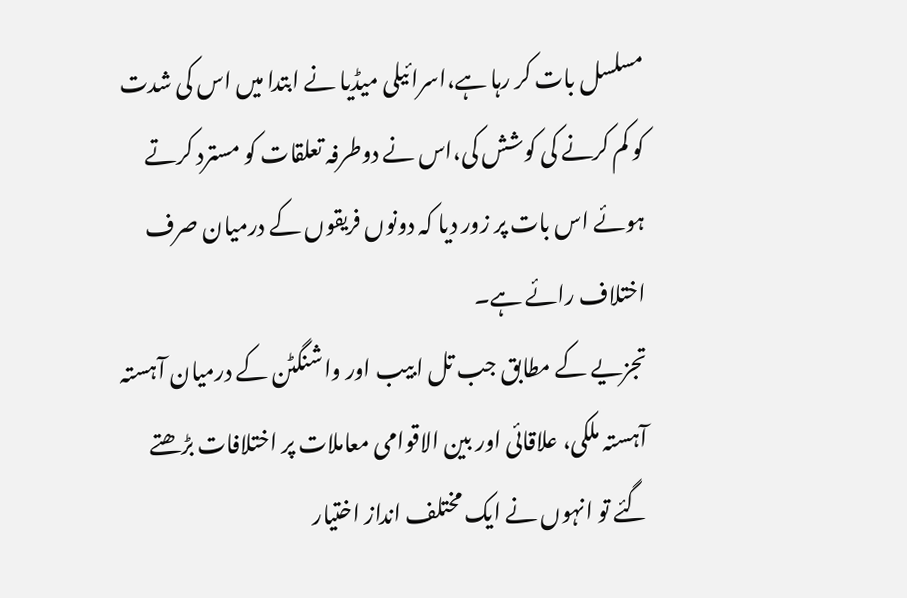مسلسل بات کر رہا ہے،اسرائیلی میڈیا نے ابتدا میں اس کی شدت کو کم کرنے کی کوشش کی،اس نے دوطرفہ تعلقات کو مسترد کرتے ہوئے اس بات پر زور دیا کہ دونوں فریقوں کے درمیان صرف اختلاف رائے ہے۔
تجزیے کے مطابق جب تل ابیب اور واشنگٹن کے درمیان آہستہ آہستہ ملکی، علاقائی اور بین الاقوامی معاملات پر اختلافات بڑھتے گئے تو انہوں نے ایک مختلف انداز اختیار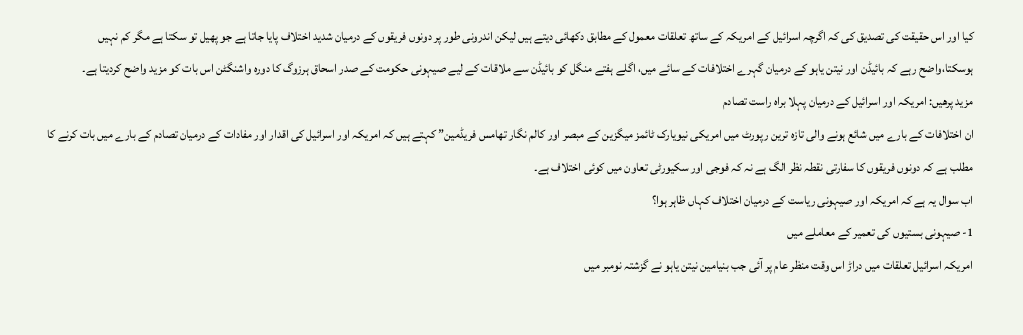کیا اور اس حقیقت کی تصدیق کی کہ اگرچہ اسرائیل کے امریکہ کے ساتھ تعلقات معمول کے مطابق دکھائی دیتے ہیں لیکن اندرونی طور پر دونوں فریقوں کے درمیان شدید اختلاف پایا جاتا ہے جو پھیل تو سکتا ہے مگر کم نہیں ہوسکتا،واضح رہے کہ بائیڈن اور نیتن یاہو کے درمیان گہرے اختلافات کے سائے میں، اگلے ہفتے منگل کو بائیڈن سے ملاقات کے لیے صیہونی حکومت کے صدر اسحاق ہرزوگ کا دورہ واشنگٹن اس بات کو مزید واضح کردیتا ہے۔
مزید پرھیں: امریکہ اور اسرائیل کے درمیان پہلا براہ راست تصادم
ان اختلافات کے بارے میں شائع ہونے والی تازہ ترین رپورٹ میں امریکی نیویارک ٹائمز میگزین کے مبصر اور کالم نگار تھامس فریڈمین” کہتے ہیں کہ امریکہ اور اسرائیل کی اقدار اور مفادات کے درمیان تصادم کے بارے میں بات کرنے کا مطلب ہے کہ دونوں فریقوں کا سفارتی نقطہ نظر الگ ہے نہ کہ فوجی اور سکیورٹی تعاون میں کوئی اختلاف ہے۔
اب سوال یہ ہے کہ امریکہ اور صیہونی ریاست کے درمیان اختلاف کہاں ظاہر ہوا؟
1- صیہونی بستیوں کی تعمیر کے معاملے میں
امریکہ اسرائیل تعلقات میں دراڑ اس وقت منظر عام پر آئی جب بنیامین نیتن یاہو نے گزشتہ نومبر میں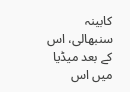کابینہ سنبھالی، اس کے بعد میڈیا میں اس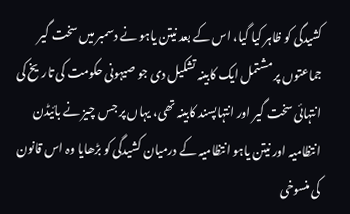کشیدگی کو ظاہر کیا گیا، اس کے بعد نیتن یاہو نے دسمبر میں سخت گیر جماعتوں پر مشتمل ایک کابینہ تشکیل دی جو صیہونی حکومت کی تاریخ کی انتہائی سخت گیر اور انتہاپسند کابینہ تھی، یہاں پر جس چیز نے بائیڈن انتظامیہ اور نیتن یاہو انتظامیہ کے درمیان کشیدگی کو بڑھایا وہ اس قانون کی منسوخی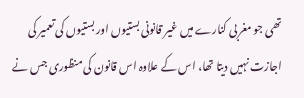تھی جو مغربی کنارے میں غیر قانونی بستیوں اور بستیوں کی تعمیر کی اجازت نہیں دیتا تھا، اس کے علاوہ اس قانون کی منظوری جس نے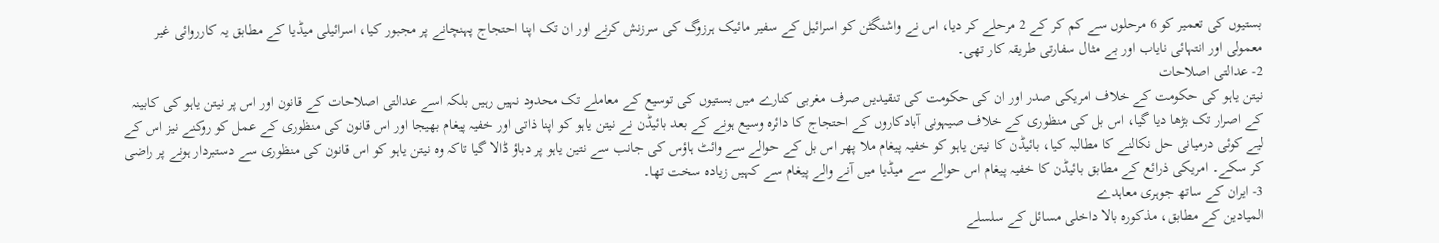بستیوں کی تعمیر کو 6 مرحلوں سے کم کر کے 2 مرحلے کر دیا، اس نے واشنگٹن کو اسرائیل کے سفیر مائیک ہرزوگ کی سرزنش کرنے اور ان تک اپنا احتجاج پہنچانے پر مجبور کیا، اسرائیلی میڈیا کے مطابق یہ کارروائی غیر معمولی اور انتہائی نایاب اور بے مثال سفارتی طریقہ کار تھی۔
2- عدالتی اصلاحات
نیتن یاہو کی حکومت کے خلاف امریکی صدر اور ان کی حکومت کی تنقیدیں صرف مغربی کنارے میں بستیوں کی توسیع کے معاملے تک محدود نہیں رہیں بلکہ اسے عدالتی اصلاحات کے قانون اور اس پر نیتن یاہو کی کابینہ کے اصرار تک بڑھا دیا گیا، اس بل کی منظوری کے خلاف صیہونی آبادکاروں کے احتجاج کا دائرہ وسیع ہونے کے بعد بائیڈن نے نیتن یاہو کو اپنا ذاتی اور خفیہ پیغام بھیجا اور اس قانون کی منظوری کے عمل کو روکنے نیز اس کے لیے کوئی درمیانی حل نکالنے کا مطالبہ کیا، بائیڈن کا نیتن یاہو کو خفیہ پیغام ملا پھر اس بل کے حوالے سے وائٹ ہاؤس کی جانب سے نتین یاہو پر دباؤ ڈالا گیا تاکہ وہ نیتن یاہو کو اس قانون کی منظوری سے دستبردار ہونے پر راضی کر سکے۔ امریکی ذرائع کے مطابق بائیڈن کا خفیہ پیغام اس حوالے سے میڈیا میں آنے والے پیغام سے کہیں زیادہ سخت تھا۔
3- ایران کے ساتھ جوہری معاہدے
المیادین کے مطابق، مذکورہ بالا داخلی مسائل کے سلسلے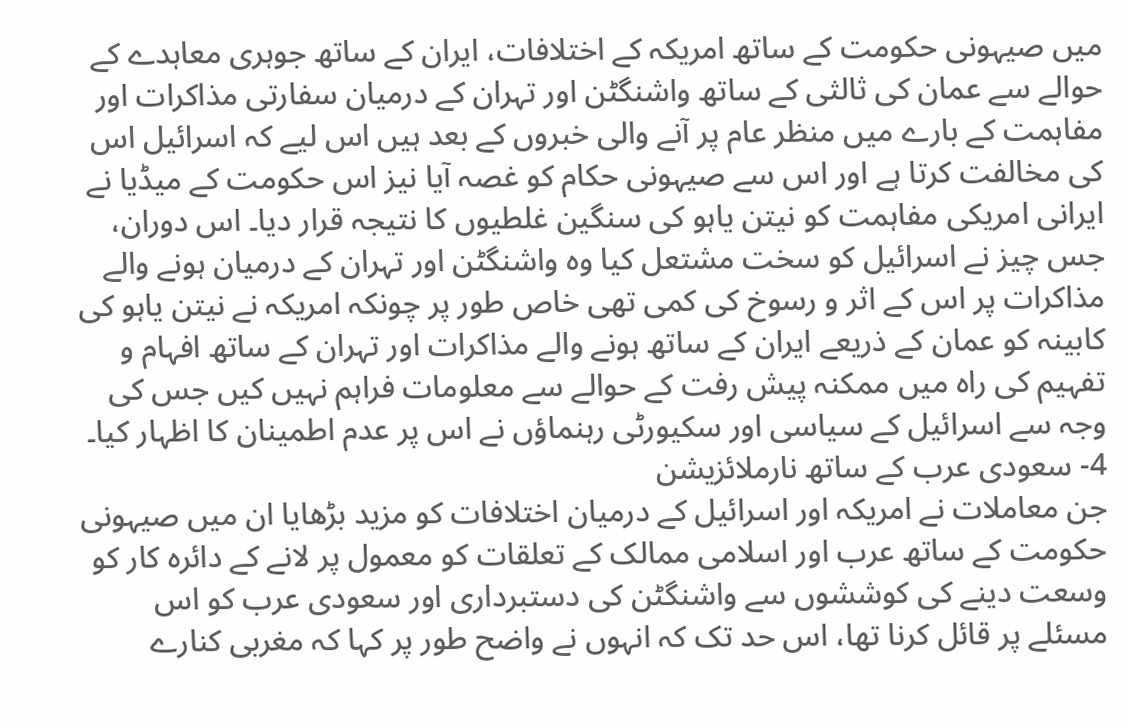میں صیہونی حکومت کے ساتھ امریکہ کے اختلافات، ایران کے ساتھ جوہری معاہدے کے حوالے سے عمان کی ثالثی کے ساتھ واشنگٹن اور تہران کے درمیان سفارتی مذاکرات اور مفاہمت کے بارے میں منظر عام پر آنے والی خبروں کے بعد ہیں اس لیے کہ اسرائیل اس کی مخالفت کرتا ہے اور اس سے صیہونی حکام کو غصہ آیا نیز اس حکومت کے میڈیا نے ایرانی امریکی مفاہمت کو نیتن یاہو کی سنگین غلطیوں کا نتیجہ قرار دیا۔ اس دوران، جس چیز نے اسرائیل کو سخت مشتعل کیا وہ واشنگٹن اور تہران کے درمیان ہونے والے مذاکرات پر اس کے اثر و رسوخ کی کمی تھی خاص طور پر چونکہ امریکہ نے نیتن یاہو کی کابینہ کو عمان کے ذریعے ایران کے ساتھ ہونے والے مذاکرات اور تہران کے ساتھ افہام و تفہیم کی راہ میں ممکنہ پیش رفت کے حوالے سے معلومات فراہم نہیں کیں جس کی وجہ سے اسرائیل کے سیاسی اور سکیورٹی رہنماؤں نے اس پر عدم اطمینان کا اظہار کیا۔
4- سعودی عرب کے ساتھ نارملائزیشن
جن معاملات نے امریکہ اور اسرائیل کے درمیان اختلافات کو مزید بڑھایا ان میں صیہونی حکومت کے ساتھ عرب اور اسلامی ممالک کے تعلقات کو معمول پر لانے کے دائرہ کار کو وسعت دینے کی کوششوں سے واشنگٹن کی دستبرداری اور سعودی عرب کو اس مسئلے پر قائل کرنا تھا، اس حد تک کہ انہوں نے واضح طور پر کہا کہ مغربی کنارے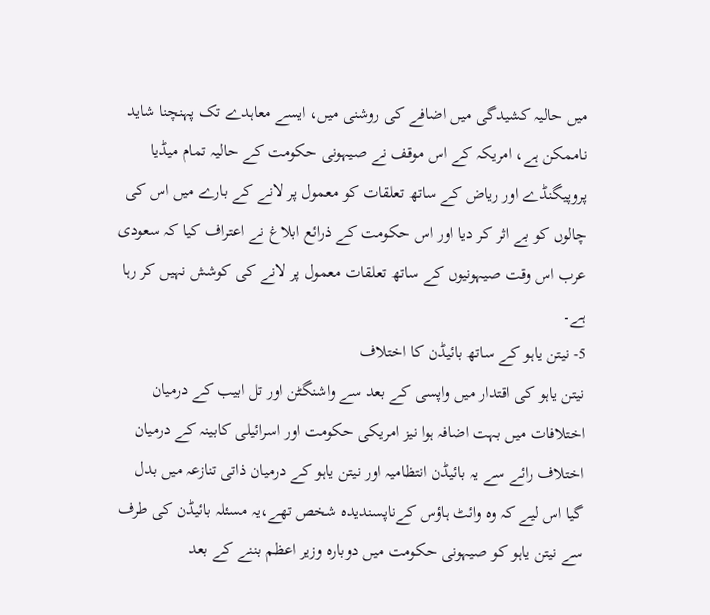میں حالیہ کشیدگی میں اضافے کی روشنی میں، ایسے معاہدے تک پہنچنا شاید ناممکن ہے، امریکہ کے اس موقف نے صیہونی حکومت کے حالیہ تمام میڈیا پروپیگنڈے اور ریاض کے ساتھ تعلقات کو معمول پر لانے کے بارے میں اس کی چالوں کو بے اثر کر دیا اور اس حکومت کے ذرائع ابلاغ نے اعتراف کیا کہ سعودی عرب اس وقت صیہونیوں کے ساتھ تعلقات معمول پر لانے کی کوشش نہیں کر رہا ہے۔
5- نیتن یاہو کے ساتھ بائیڈن کا اختلاف
نیتن یاہو کی اقتدار میں واپسی کے بعد سے واشنگٹن اور تل ابیب کے درمیان اختلافات میں بہت اضافہ ہوا نیز امریکی حکومت اور اسرائیلی کابینہ کے درمیان اختلاف رائے سے یہ بائیڈن انتظامیہ اور نیتن یاہو کے درمیان ذاتی تنازعہ میں بدل گیا اس لیے کہ وہ وائٹ ہاؤس کےناپسندیدہ شخص تھے،یہ مسئلہ بائیڈن کی طرف سے نیتن یاہو کو صیہونی حکومت میں دوبارہ وزیر اعظم بننے کے بعد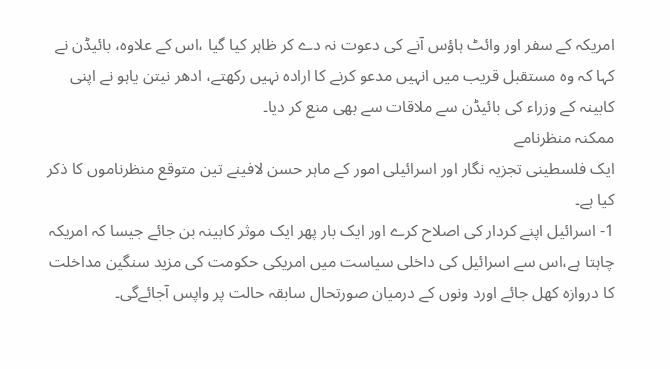امریکہ کے سفر اور وائٹ ہاؤس آنے کی دعوت نہ دے کر ظاہر کیا گیا ،اس کے علاوہ، بائیڈن نے کہا کہ وہ مستقبل قریب میں انہیں مدعو کرنے کا ارادہ نہیں رکھتے، ادھر نیتن یاہو نے اپنی کابینہ کے وزراء کی بائیڈن سے ملاقات سے بھی منع کر دیا۔
ممکنہ منظرنامے
ایک فلسطینی تجزیہ نگار اور اسرائیلی امور کے ماہر حسن لافینے تین متوقع منظرناموں کا ذکر کیا ہے۔
1- اسرائیل اپنے کردار کی اصلاح کرے اور ایک بار پھر ایک موثر کابینہ بن جائے جیسا کہ امریکہ چاہتا ہے،اس سے اسرائیل کی داخلی سیاست میں امریکی حکومت کی مزید سنگین مداخلت کا دروازہ کھل جائے اورد ونوں کے درمیان صورتحال سابقہ حالت پر واپس آجائےگی۔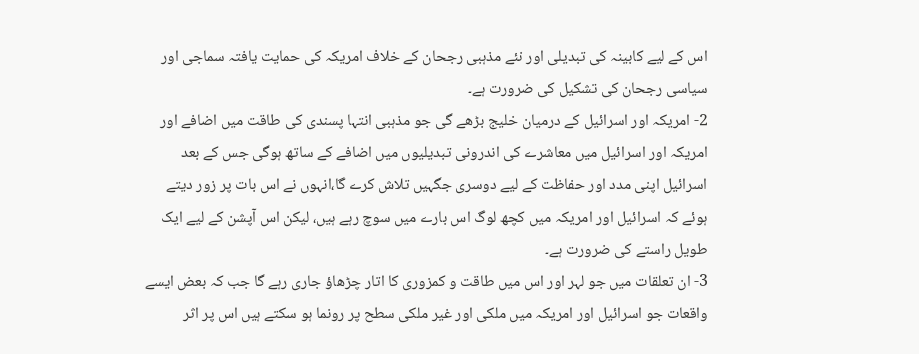اس کے لیے کابینہ کی تبدیلی اور نئے مذہبی رجحان کے خلاف امریکہ کی حمایت یافتہ سماجی اور سیاسی رجحان کی تشکیل کی ضرورت ہے۔
2- امریکہ اور اسرائیل کے درمیان خلیج بڑھے گی جو مذہبی انتہا پسندی کی طاقت میں اضافے اور امریکہ اور اسرائیل میں معاشرے کی اندرونی تبدیلیوں میں اضافے کے ساتھ ہوگی جس کے بعد اسرائیل اپنی مدد اور حفاظت کے لیے دوسری جگہیں تلاش کرے گا،انہوں نے اس بات پر زور دیتے ہوئے کہ اسرائیل اور امریکہ میں کچھ لوگ اس بارے میں سوچ رہے ہیں، لیکن اس آپشن کے لیے ایک طویل راستے کی ضرورت ہے۔
3- ان تعلقات میں جو لہر اور اس میں طاقت و کمزوری کا اتار چڑھاؤ جاری رہے گا جب کہ بعض ایسے واقعات جو اسرائیل اور امریکہ میں ملکی اور غیر ملکی سطح پر رونما ہو سکتے ہیں اس پر اثر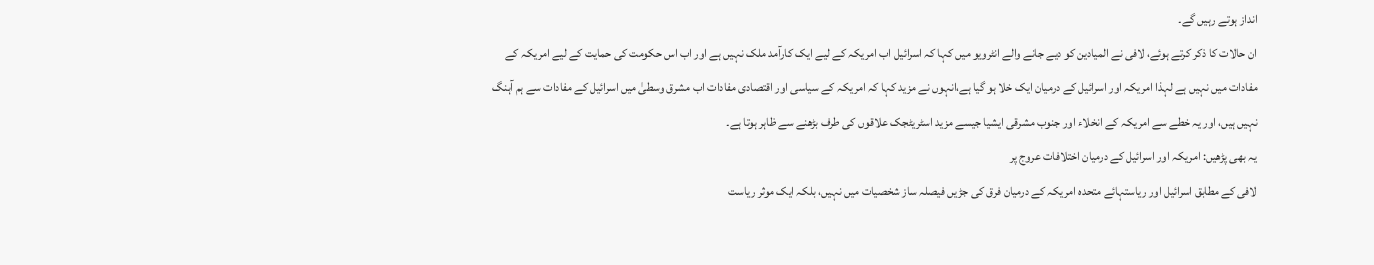انداز ہوتے رہیں گے۔
ان حالات کا ذکر کرتے ہوئے، لافی نے المیادین کو دیے جانے والے انٹرویو میں کہا کہ اسرائیل اب امریکہ کے لیے ایک کارآمد ملک نہیں ہے اور اب اس حکومت کی حمایت کے لیے امریکہ کے مفادات میں نہیں ہے لہذا امریکہ اور اسرائیل کے درمیان ایک خلا ہو گیا ہے،انہوں نے مزید کہا کہ امریکہ کے سیاسی اور اقتصادی مفادات اب مشرق وسطیٰ میں اسرائیل کے مفادات سے ہم آہنگ نہیں ہیں، اور یہ خطے سے امریکہ کے انخلاء اور جنوب مشرقی ایشیا جیسے مزید اسٹریٹجک علاقوں کی طرف بڑھنے سے ظاہر ہوتا ہے۔
یہ بھی پڑھیں: امریکہ اور اسرائیل کے درمیان اختلافات عروج پر
لافی کے مطابق اسرائیل اور ریاستہائے متحدہ امریکہ کے درمیان فرق کی جڑیں فیصلہ ساز شخصیات میں نہیں، بلکہ ایک موثر ریاست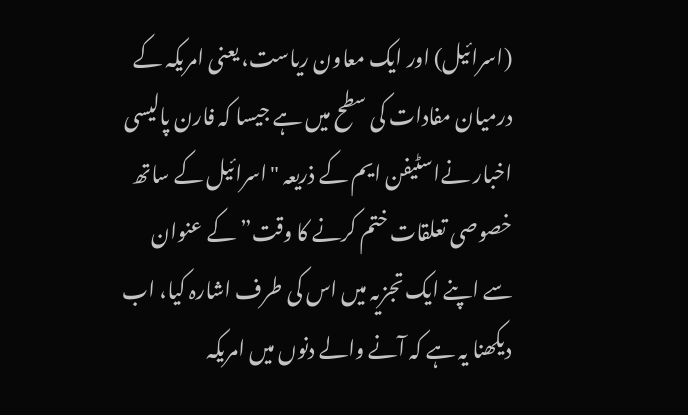(اسرائیل) اور ایک معاون ریاست، یعنی امریکہ کے درمیان مفادات کی سطح میں ہے جیسا کہ فارن پالیسی اخبار نےاسٹیفن ایم کے ذریعہ "اسرائیل کے ساتھ خصوصی تعلقات ختم کرنے کا وقت” کے عنوان سے اپنے ایک تجزیہ میں اس کی طرف اشارہ کیا، اب دیکھنا یہ ہے کہ آنے والے دنوں میں امریکہ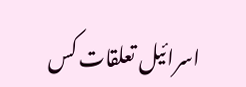اسرائیل تعلقات کس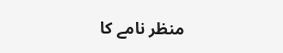منظر نامے کا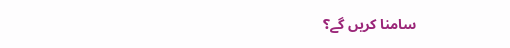سامنا کریں گے؟